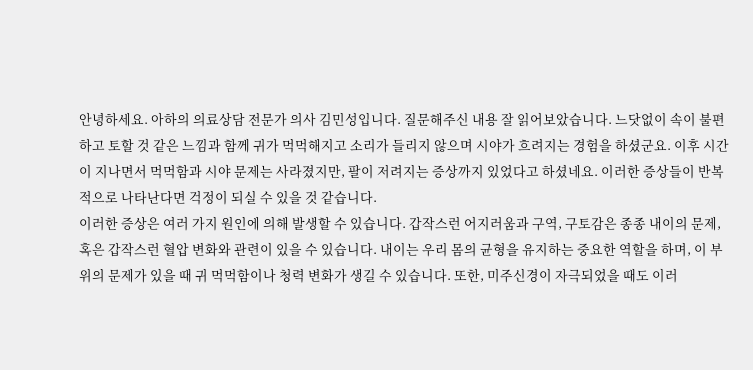안녕하세요. 아하의 의료상담 전문가 의사 김민성입니다. 질문해주신 내용 잘 읽어보았습니다. 느닷없이 속이 불편하고 토할 것 같은 느낌과 함께 귀가 먹먹해지고 소리가 들리지 않으며 시야가 흐려지는 경험을 하셨군요. 이후 시간이 지나면서 먹먹함과 시야 문제는 사라졌지만, 팔이 저려지는 증상까지 있었다고 하셨네요. 이러한 증상들이 반복적으로 나타난다면 걱정이 되실 수 있을 것 같습니다.
이러한 증상은 여러 가지 원인에 의해 발생할 수 있습니다. 갑작스런 어지러움과 구역, 구토감은 종종 내이의 문제, 혹은 갑작스런 혈압 변화와 관련이 있을 수 있습니다. 내이는 우리 몸의 균형을 유지하는 중요한 역할을 하며, 이 부위의 문제가 있을 때 귀 먹먹함이나 청력 변화가 생길 수 있습니다. 또한, 미주신경이 자극되었을 때도 이러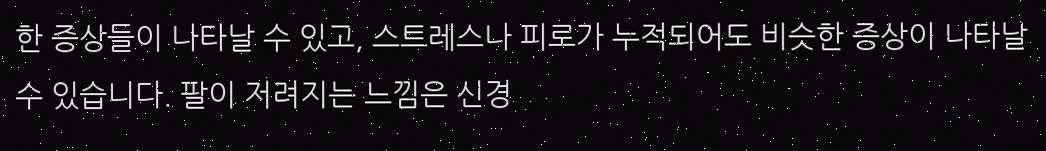한 증상들이 나타날 수 있고, 스트레스나 피로가 누적되어도 비슷한 증상이 나타날 수 있습니다. 팔이 저려지는 느낌은 신경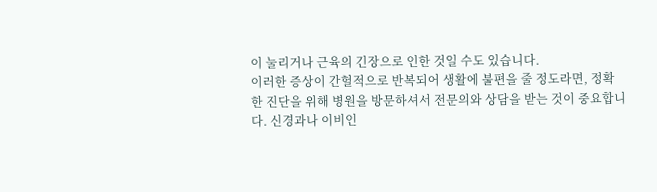이 눌리거나 근육의 긴장으로 인한 것일 수도 있습니다.
이러한 증상이 간헐적으로 반복되어 생활에 불편을 줄 정도라면, 정확한 진단을 위해 병원을 방문하셔서 전문의와 상담을 받는 것이 중요합니다. 신경과나 이비인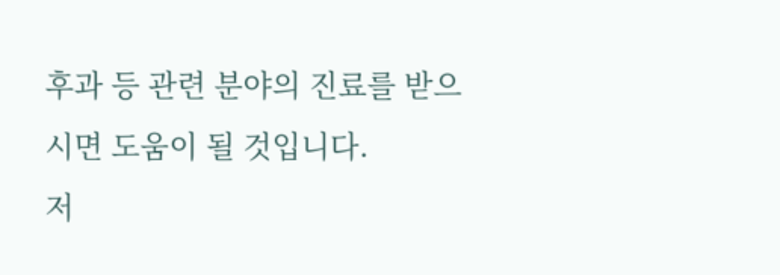후과 등 관련 분야의 진료를 받으시면 도움이 될 것입니다.
저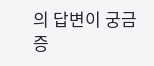의 답변이 궁금증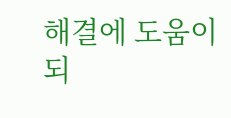해결에 도움이 되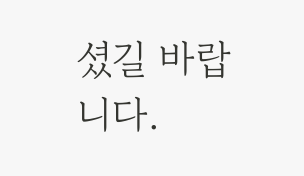셨길 바랍니다.